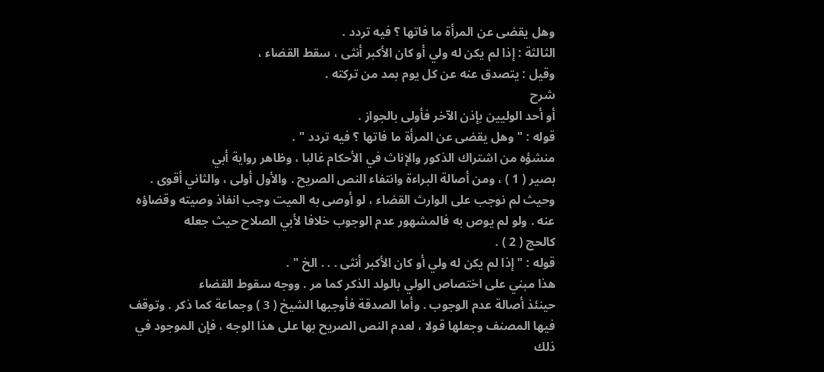وهل يقضى عن المرأة ما فاتها ؟ فيه تردد .
الثالثة : إذا لم يكن له ولي أو كان الأكبر أنثى ، سقط القضاء ،
وقيل : يتصدق عنه عن كل يوم بمد من تركته .
شرح
أو أحد الوليين بإذن الآخر فأولى بالجواز .
قوله : " وهل يقضى عن المرأة ما فاتها ؟ فيه تردد " .
منشؤه من اشتراك الذكور والإناث في الأحكام غالبا ، وظاهر رواية أبي
بصير ( 1 ) ، ومن أصالة البراءة وانتفاء النص الصريح . والأول أولى ، والثاني أقوى .
وحيث لم نوجب على الوارث القضاء ، لو أوصى به الميت وجب انفاذ وصيته وقضاؤه
عنه . ولو لم يوص به فالمشهور عدم الوجوب خلافا لأبي الصلاح حيث جعله
كالحج ( 2 ) .
قوله : " إذا لم يكن له ولي أو كان الأكبر أنثى . . . الخ " .
هذا مبني على اختصاص الولي بالولد الذكر كما مر . ووجه سقوط القضاء
حينئذ أصالة عدم الوجوب . وأما الصدقة فأوجبها الشيخ ( 3 ) وجماعة كما ذكر . وتوقف
فيها المصنف وجعلها قولا ، لعدم النص الصريح بها على هذا الوجه ، فإن الموجود في
ذلك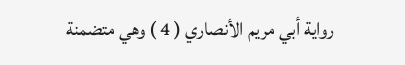رواية أبي مريم الأنصاري ( 4 ) وهي متضمنة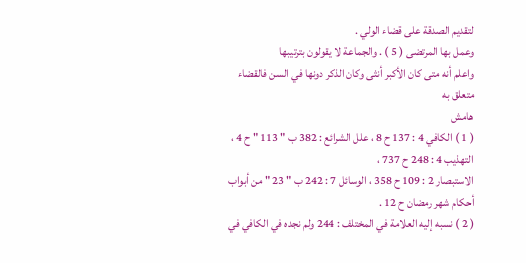لتقديم الصدقة على قضاء الولي .
وعمل بها المرتضى ( 5 ) . والجماعة لا يقولون بترتيبها
واعلم أنه متى كان الأكبر أنثى وكان الذكر دونها في السن فالقضاء متعلق به
هامش
( 1 ) الكافي 4 : 137 ح 8 ، علل الشرائع : 382 ب " 113 " ح 4 ، التهذيب 4 : 248 ح 737 ،
الاستبصار 2 : 109 ح 358 ، الوسائل 7 : 242 ب " 23 " من أبواب أحكام شهر رمضان ح 12 .
( 2 ) نسبه إليه العلامة في المختلف : 244 ولم نجده في الكافي في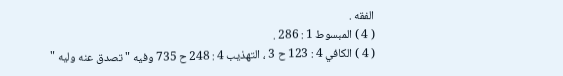الفقه .
( 4 ) المبسوط 1 : 286 .
( 4 ) الكافي 4 : 123 ح 3 ، التهذيب 4 : 248 ح 735 وفيه " تصدق عنه وليه "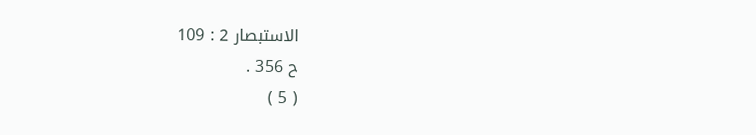الاستبصار 2 : 109
ح 356 .
( 5 )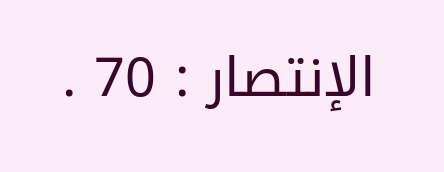الإنتصار : 70 .